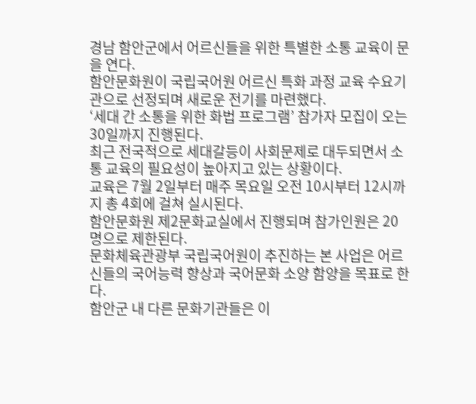경남 함안군에서 어르신들을 위한 특별한 소통 교육이 문을 연다.
함안문화원이 국립국어원 어르신 특화 과정 교육 수요기관으로 선정되며 새로운 전기를 마련했다.
‘세대 간 소통을 위한 화법 프로그램’ 참가자 모집이 오는 30일까지 진행된다.
최근 전국적으로 세대갈등이 사회문제로 대두되면서 소통 교육의 필요성이 높아지고 있는 상황이다.
교육은 7월 2일부터 매주 목요일 오전 10시부터 12시까지 총 4회에 걸쳐 실시된다.
함안문화원 제2문화교실에서 진행되며 참가인원은 20명으로 제한된다.
문화체육관광부 국립국어원이 추진하는 본 사업은 어르신들의 국어능력 향상과 국어문화 소양 함양을 목표로 한다.
함안군 내 다른 문화기관들은 이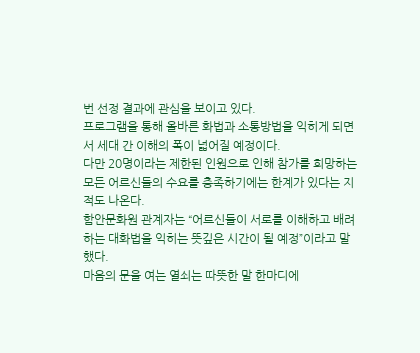번 선정 결과에 관심을 보이고 있다.
프로그램을 통해 올바른 화법과 소통방법을 익히게 되면서 세대 간 이해의 폭이 넓어질 예정이다.
다만 20명이라는 제한된 인원으로 인해 참가를 희망하는 모든 어르신들의 수요를 충족하기에는 한계가 있다는 지적도 나온다.
함안문화원 관계자는 “어르신들이 서로를 이해하고 배려하는 대화법을 익히는 뜻깊은 시간이 될 예정”이라고 말했다.
마음의 문을 여는 열쇠는 따뜻한 말 한마디에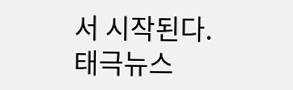서 시작된다.
태극뉴스